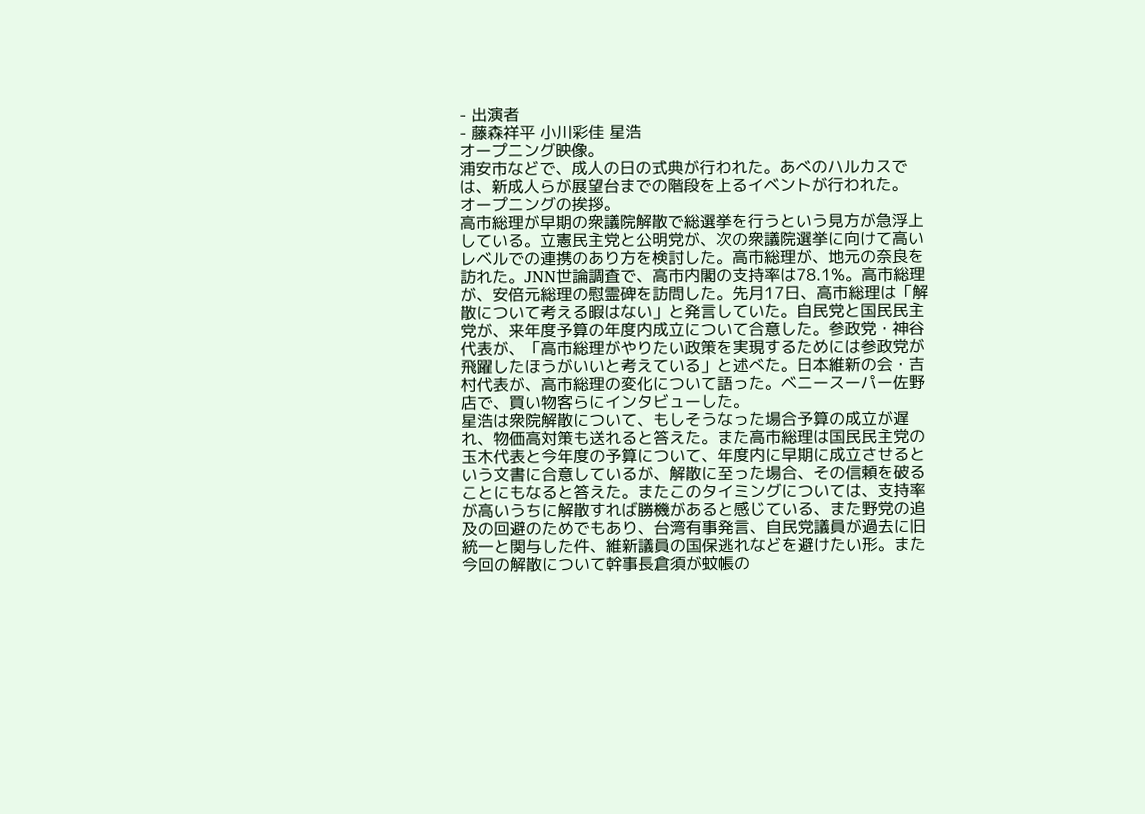- 出演者
- 藤森祥平 小川彩佳 星浩
オープニング映像。
浦安市などで、成人の日の式典が行われた。あべのハルカスでは、新成人らが展望台までの階段を上るイベントが行われた。
オープニングの挨拶。
高市総理が早期の衆議院解散で総選挙を行うという見方が急浮上している。立憲民主党と公明党が、次の衆議院選挙に向けて高いレベルでの連携のあり方を検討した。高市総理が、地元の奈良を訪れた。JNN世論調査で、高市内閣の支持率は78.1%。高市総理が、安倍元総理の慰霊碑を訪問した。先月17日、高市総理は「解散について考える暇はない」と発言していた。自民党と国民民主党が、来年度予算の年度内成立について合意した。参政党・神谷代表が、「高市総理がやりたい政策を実現するためには参政党が飛躍したほうがいいと考えている」と述べた。日本維新の会・吉村代表が、高市総理の変化について語った。ベニースーパー佐野店で、買い物客らにインタビューした。
星浩は衆院解散について、もしそうなった場合予算の成立が遅れ、物価高対策も送れると答えた。また高市総理は国民民主党の玉木代表と今年度の予算について、年度内に早期に成立させるという文書に合意しているが、解散に至った場合、その信頼を破ることにもなると答えた。またこのタイミングについては、支持率が高いうちに解散すれば勝機があると感じている、また野党の追及の回避のためでもあり、台湾有事発言、自民党議員が過去に旧統一と関与した件、維新議員の国保逃れなどを避けたい形。また今回の解散について幹事長倉須が蚊帳の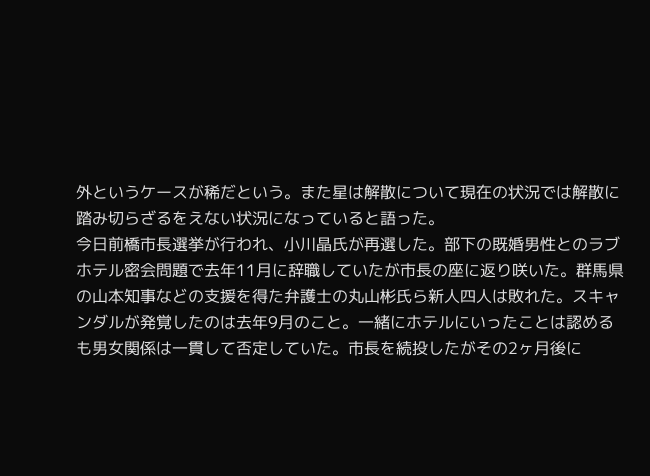外というケースが稀だという。また星は解散について現在の状況では解散に踏み切らざるをえない状況になっていると語った。
今日前橋市長選挙が行われ、小川晶氏が再選した。部下の既婚男性とのラブホテル密会問題で去年11月に辞職していたが市長の座に返り咲いた。群馬県の山本知事などの支援を得た弁護士の丸山彬氏ら新人四人は敗れた。スキャンダルが発覚したのは去年9月のこと。一緒にホテルにいったことは認めるも男女関係は一貫して否定していた。市長を続投したがその2ヶ月後に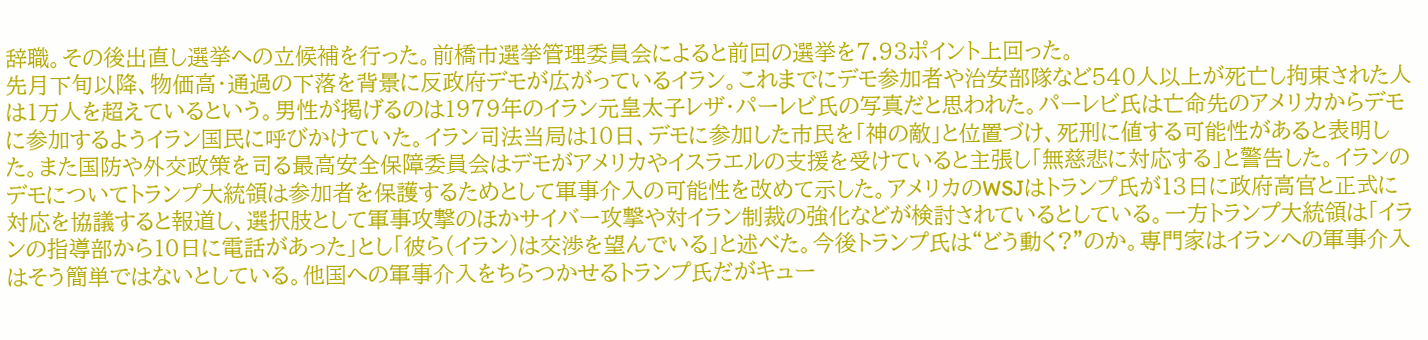辞職。その後出直し選挙への立候補を行った。前橋市選挙管理委員会によると前回の選挙を7.93ポイント上回った。
先月下旬以降、物価高・通過の下落を背景に反政府デモが広がっているイラン。これまでにデモ参加者や治安部隊など540人以上が死亡し拘束された人は1万人を超えているという。男性が掲げるのは1979年のイラン元皇太子レザ・パーレビ氏の写真だと思われた。パーレビ氏は亡命先のアメリカからデモに参加するようイラン国民に呼びかけていた。イラン司法当局は10日、デモに参加した市民を「神の敵」と位置づけ、死刑に値する可能性があると表明した。また国防や外交政策を司る最高安全保障委員会はデモがアメリカやイスラエルの支援を受けていると主張し「無慈悲に対応する」と警告した。イランのデモについてトランプ大統領は参加者を保護するためとして軍事介入の可能性を改めて示した。アメリカのWSJはトランプ氏が13日に政府高官と正式に対応を協議すると報道し、選択肢として軍事攻撃のほかサイバー攻撃や対イラン制裁の強化などが検討されているとしている。一方トランプ大統領は「イランの指導部から10日に電話があった」とし「彼ら(イラン)は交渉を望んでいる」と述べた。今後トランプ氏は“どう動く?”のか。専門家はイランへの軍事介入はそう簡単ではないとしている。他国への軍事介入をちらつかせるトランプ氏だがキュー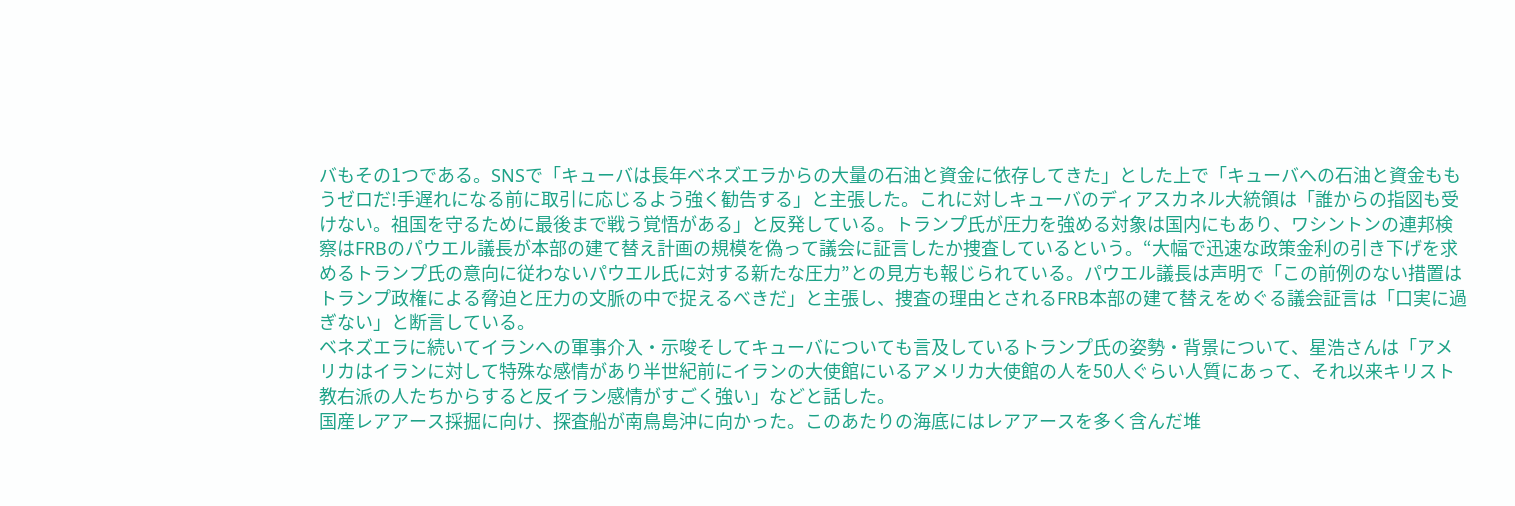バもその1つである。SNSで「キューバは長年ベネズエラからの大量の石油と資金に依存してきた」とした上で「キューバへの石油と資金ももうゼロだ!手遅れになる前に取引に応じるよう強く勧告する」と主張した。これに対しキューバのディアスカネル大統領は「誰からの指図も受けない。祖国を守るために最後まで戦う覚悟がある」と反発している。トランプ氏が圧力を強める対象は国内にもあり、ワシントンの連邦検察はFRBのパウエル議長が本部の建て替え計画の規模を偽って議会に証言したか捜査しているという。“大幅で迅速な政策金利の引き下げを求めるトランプ氏の意向に従わないパウエル氏に対する新たな圧力”との見方も報じられている。パウエル議長は声明で「この前例のない措置はトランプ政権による脅迫と圧力の文脈の中で捉えるべきだ」と主張し、捜査の理由とされるFRB本部の建て替えをめぐる議会証言は「口実に過ぎない」と断言している。
ベネズエラに続いてイランへの軍事介入・示唆そしてキューバについても言及しているトランプ氏の姿勢・背景について、星浩さんは「アメリカはイランに対して特殊な感情があり半世紀前にイランの大使館にいるアメリカ大使館の人を50人ぐらい人質にあって、それ以来キリスト教右派の人たちからすると反イラン感情がすごく強い」などと話した。
国産レアアース採掘に向け、探査船が南鳥島沖に向かった。このあたりの海底にはレアアースを多く含んだ堆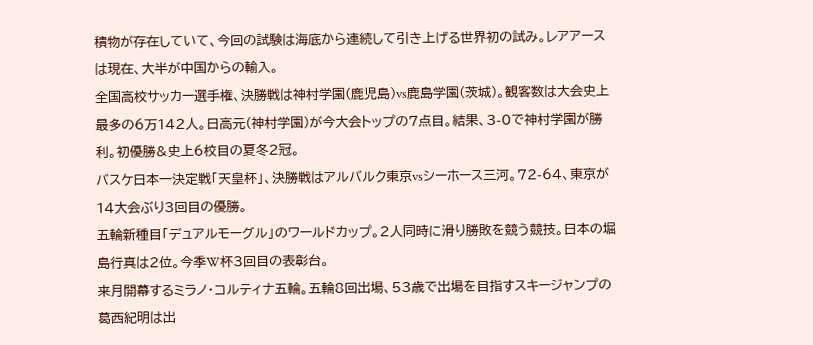積物が存在していて、今回の試験は海底から連続して引き上げる世界初の試み。レアアースは現在、大半が中国からの輸入。
全国高校サッカー選手権、決勝戦は神村学園(鹿児島)vs鹿島学園(茨城)。観客数は大会史上最多の6万142人。日高元(神村学園)が今大会トップの7点目。結果、3-0で神村学園が勝利。初優勝&史上6校目の夏冬2冠。
バスケ日本一決定戦「天皇杯」、決勝戦はアルバルク東京vsシーホース三河。72-64、東京が14大会ぶり3回目の優勝。
五輪新種目「デュアルモーグル」のワールドカップ。2人同時に滑り勝敗を競う競技。日本の堀島行真は2位。今季W杯3回目の表彰台。
来月開幕するミラノ・コルティナ五輪。五輪8回出場、53歳で出場を目指すスキージャンプの葛西紀明は出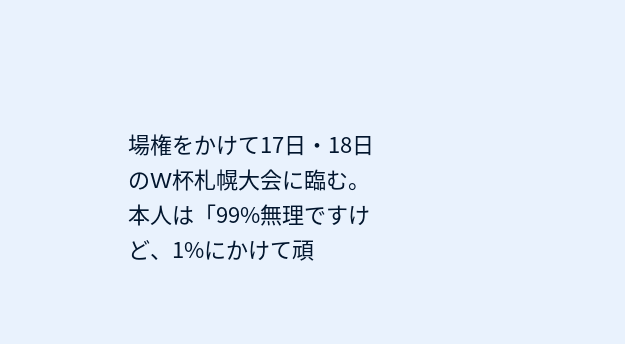場権をかけて17日・18日のW杯札幌大会に臨む。本人は「99%無理ですけど、1%にかけて頑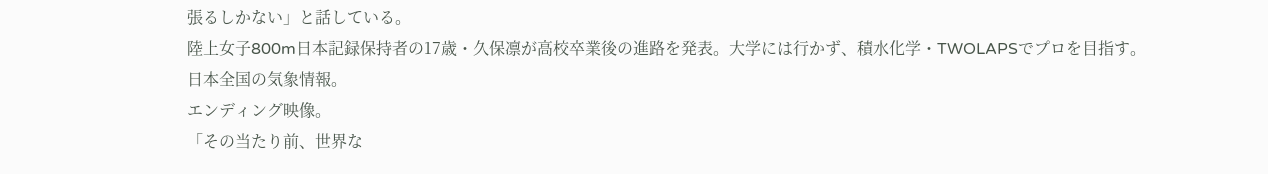張るしかない」と話している。
陸上女子800m日本記録保持者の17歳・久保凛が高校卒業後の進路を発表。大学には行かず、積水化学・TWOLAPSでプロを目指す。
日本全国の気象情報。
エンディング映像。
「その当たり前、世界な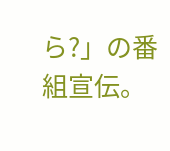ら?」の番組宣伝。